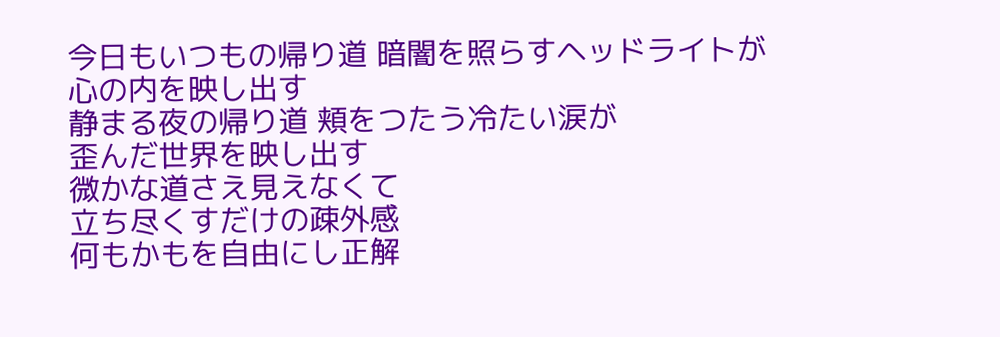今日もいつもの帰り道 暗闇を照らすヘッドライトが
心の内を映し出す
静まる夜の帰り道 頬をつたう冷たい涙が
歪んだ世界を映し出す
微かな道さえ見えなくて
立ち尽くすだけの疎外感
何もかもを自由にし正解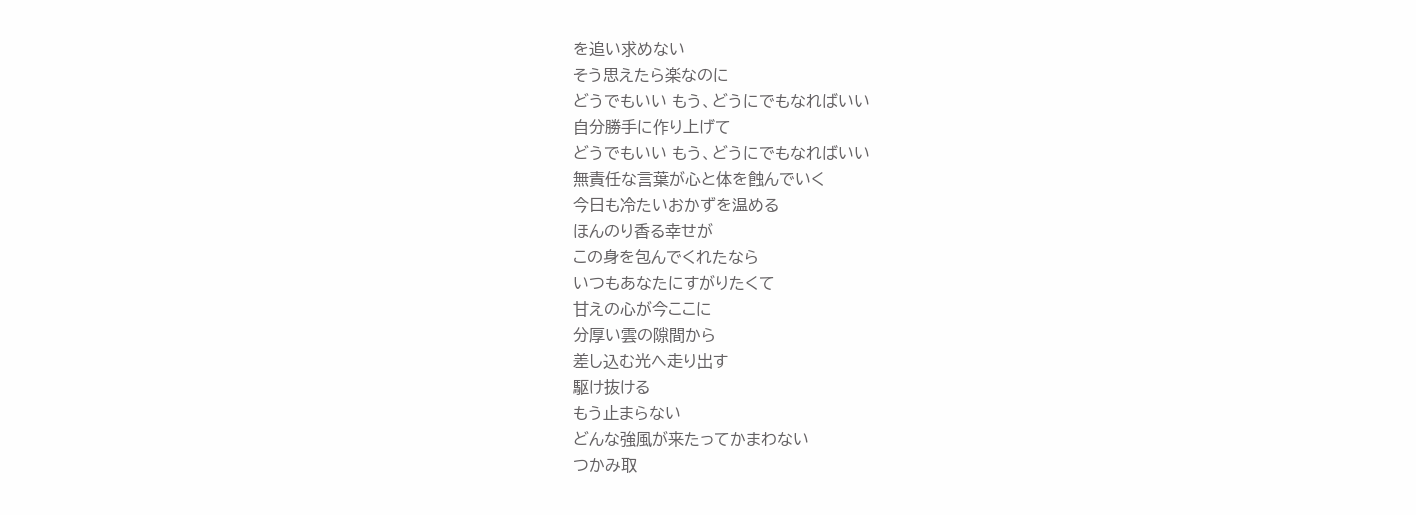を追い求めない
そう思えたら楽なのに
どうでもいい もう、どうにでもなればいい
自分勝手に作り上げて
どうでもいい もう、どうにでもなればいい
無責任な言葉が心と体を蝕んでいく
今日も冷たいおかずを温める
ほんのり香る幸せが
この身を包んでくれたなら
いつもあなたにすがりたくて
甘えの心が今ここに
分厚い雲の隙間から
差し込む光へ走り出す
駆け抜ける
もう止まらない
どんな強風が来たってかまわない
つかみ取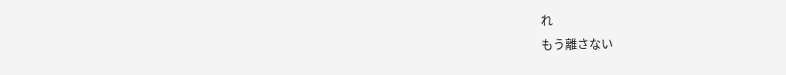れ
もう離さない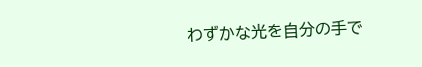わずかな光を自分の手で